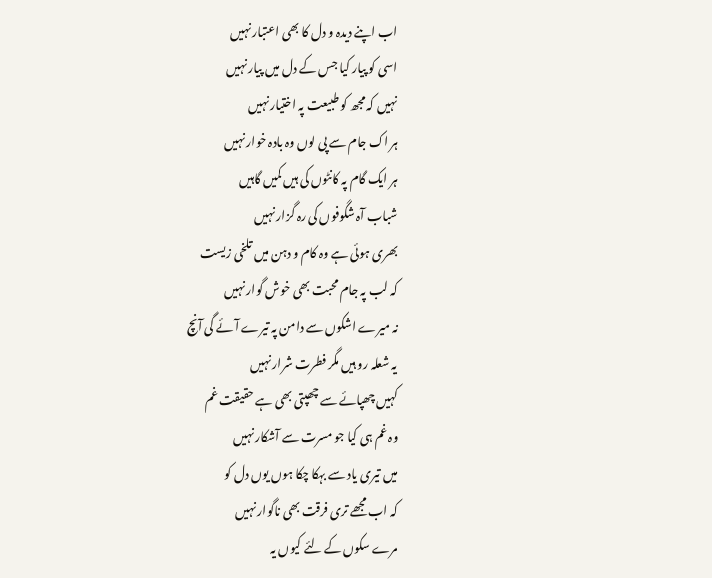اب اپنے دیدہ و دل کا بھی اعتبار نہیں
اسی کو پیار کیا جس کے دل میں پیار نہیں
نہیں کہ مجھ کو طبیعت پہ اختیار نہیں
ہر اک جام سے پی لوں وہ بادہ خوار نہیں
ہر ایک گام پہ کانٹوں کی ہیں کمیں گاہیں
شباب آہ شگوفوں کی رہ گزار نہیں
بھری ہوئی ہے وہ کام و دہن میں تلخی زیست
کہ لب پہ جام محبت بھی خوش گوار نہیں
نہ میرے اشکوں سے دامن پہ تیرے آئے گی آنچ
یہ شعلہ رو ہیں مگر فطرت شرار نہیں
کہیں چھپائے سے چھپتی بھی ہے حقیقت غم
وہ غم ہی کیا جو مسرت سے آشکار نہیں
میں تیری یاد سے بہکا چکا ہوں یوں دل کو
کہ اب مجھے تری فرقت بھی ناگوار نہیں
مرے سکوں کے لئے کیوں یہ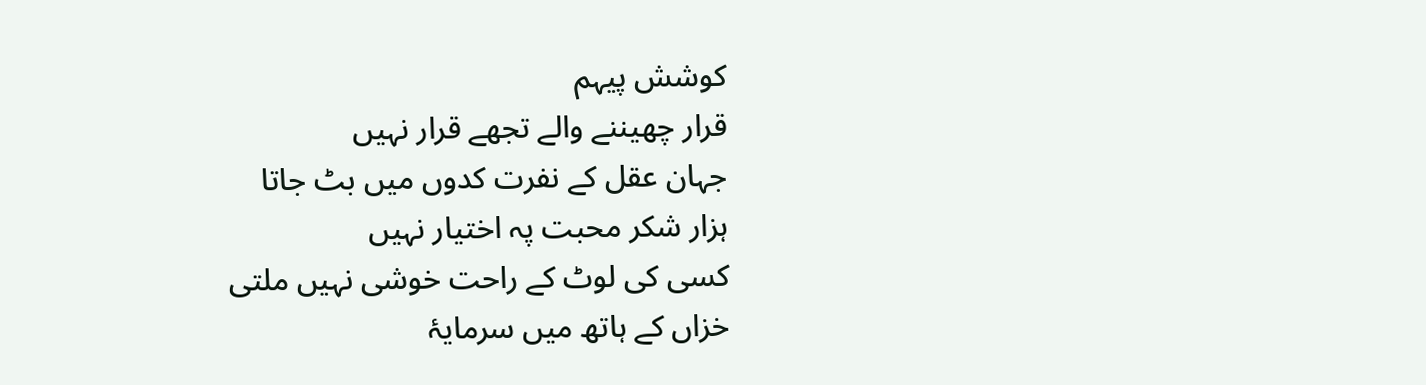کوشش پیہم
قرار چھیننے والے تجھے قرار نہیں
جہان عقل کے نفرت کدوں میں بٹ جاتا
ہزار شکر محبت پہ اختیار نہیں
کسی کی لوٹ کے راحت خوشی نہیں ملتی
خزاں کے ہاتھ میں سرمایۂ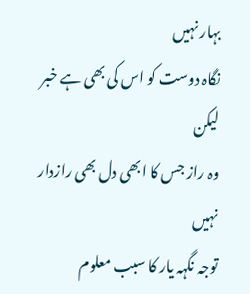بہار نہیں
نگاہ دوست کو اس کی بھی ہے خبر لیکن
وہ راز جس کا ابھی دل بھی رازدار نہیں
توجہ نگہہ یار کا سبب معلوم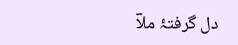دل گرفتۂ ملاؔ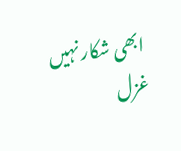ابھی شکار نہیں
غزل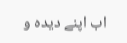اب اپنے دیدہ و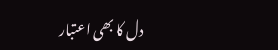دل کا بھی اعتبار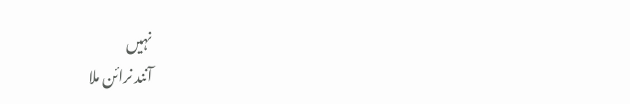نہیں
آنند نرائن ملا